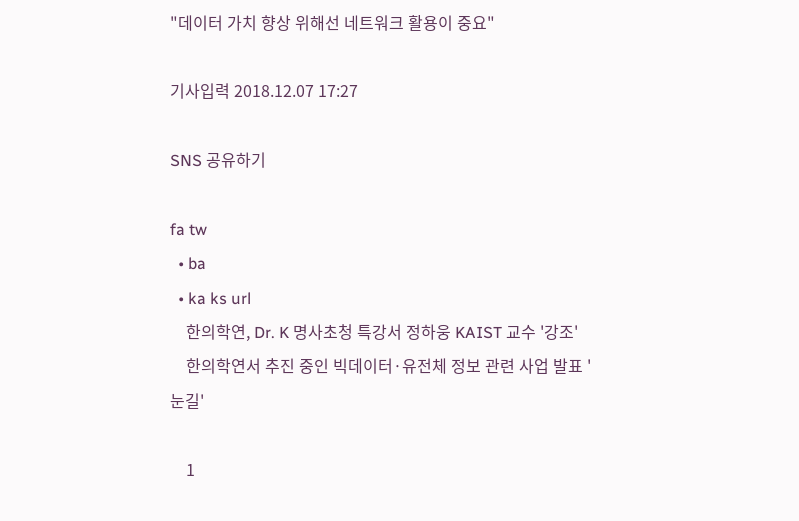"데이터 가치 향상 위해선 네트워크 활용이 중요"

기사입력 2018.12.07 17:27

SNS 공유하기

fa tw
  • ba
  • ka ks url
    한의학연, Dr. K 명사초청 특강서 정하웅 KAIST 교수 '강조'
    한의학연서 추진 중인 빅데이터·유전체 정보 관련 사업 발표 '눈길'

    1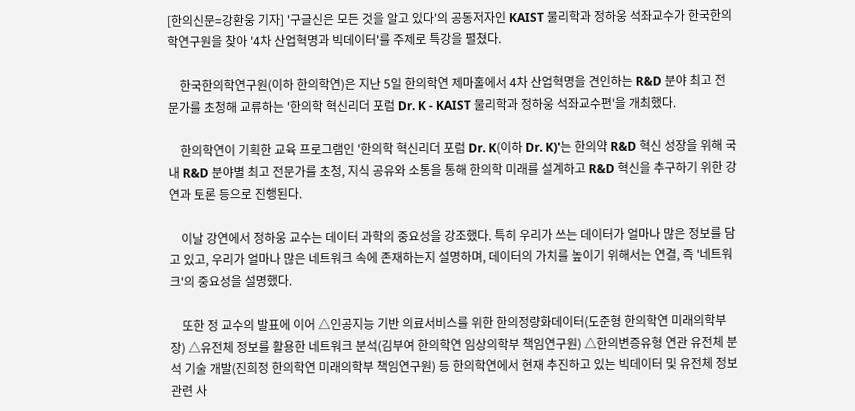[한의신문=강환웅 기자] '구글신은 모든 것을 알고 있다'의 공동저자인 KAIST 물리학과 정하웅 석좌교수가 한국한의학연구원을 찾아 '4차 산업혁명과 빅데이터'를 주제로 특강을 펼쳤다.

    한국한의학연구원(이하 한의학연)은 지난 5일 한의학연 제마홀에서 4차 산업혁명을 견인하는 R&D 분야 최고 전문가를 초청해 교류하는 '한의학 혁신리더 포럼 Dr. K - KAIST 물리학과 정하웅 석좌교수편'을 개최했다.

    한의학연이 기획한 교육 프로그램인 '한의학 혁신리더 포럼 Dr. K(이하 Dr. K)'는 한의약 R&D 혁신 성장을 위해 국내 R&D 분야별 최고 전문가를 초청, 지식 공유와 소통을 통해 한의학 미래를 설계하고 R&D 혁신을 추구하기 위한 강연과 토론 등으로 진행된다.

    이날 강연에서 정하웅 교수는 데이터 과학의 중요성을 강조했다. 특히 우리가 쓰는 데이터가 얼마나 많은 정보를 담고 있고, 우리가 얼마나 많은 네트워크 속에 존재하는지 설명하며, 데이터의 가치를 높이기 위해서는 연결, 즉 '네트워크'의 중요성을 설명했다.

    또한 정 교수의 발표에 이어 △인공지능 기반 의료서비스를 위한 한의정량화데이터(도준형 한의학연 미래의학부장) △유전체 정보를 활용한 네트워크 분석(김부여 한의학연 임상의학부 책임연구원) △한의변증유형 연관 유전체 분석 기술 개발(진희정 한의학연 미래의학부 책임연구원) 등 한의학연에서 현재 추진하고 있는 빅데이터 및 유전체 정보 관련 사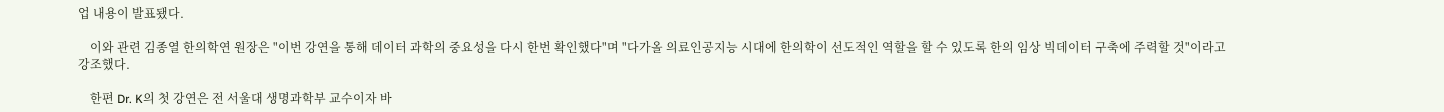업 내용이 발표됐다.

    이와 관련 김종열 한의학연 원장은 "이번 강연을 통해 데이터 과학의 중요성을 다시 한번 확인했다"며 "다가올 의료인공지능 시대에 한의학이 선도적인 역할을 할 수 있도록 한의 임상 빅데이터 구축에 주력할 것"이라고 강조했다.

    한편 Dr. K의 첫 강연은 전 서울대 생명과학부 교수이자 바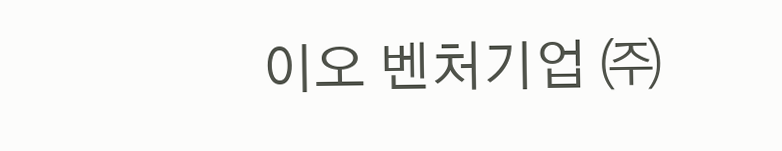이오 벤처기업 ㈜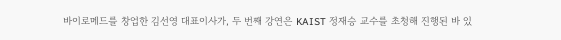바이로메드를 창업한 김선영 대표이사가, 두 번째 강연은 KAIST 정재승 교수를 초청해 진행된 바 있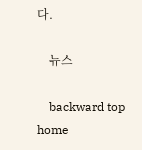다.

    뉴스

    backward top home